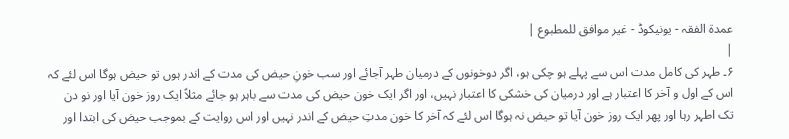عمدۃ الفقہ - یونیکوڈ - غیر موافق للمطبوع |
|
۶۔ طہر کی کامل مدت اس سے پہلے ہو چکی ہو، اگر دوخونوں کے درمیان طہر آجائے اور سب خونِ حیض کی مدت کے اندر ہوں تو حیض ہوگا اس لئے کہ اس کے اول و آخر کا اعتبار ہے اور درمیان کی خشکی کا اعتبار نہیں، اور اگر ایک خون حیض کی مدت سے باہر ہو جائے مثلاً ایک روز خون آیا اور نو دن تک اطہر رہا اور پھر ایک روز خون آیا تو حیض نہ ہوگا اس لئے کہ آخر کا خون مدتِ حیض کے اندر نہیں اور اس روایت کے بموجب حیض کی ابتدا اور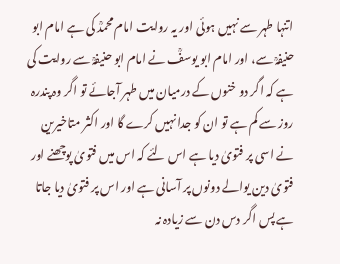اتنہا طہر سے نہیں ہوئی اور یہ روایت امام محمدؒ کی ہے امام ابو حنیفہؒ سے، اور امام ابو یوسفؒ نے امام ابو حنیفہؒ سے روایت کی ہے کہ اگر دو خنوں کے درمیان میں طہر آجائے تو اگر وہ پندرہ روز سے کم ہے تو ان کو جدا نہیں کرے گا اور اکثر متاخیرین نے اسی پر فتویٰ دیا ہے اس لئے کہ اس میں فتویٰ پوچھنے اور فتویٰ دین یوالے دونوں پر آسانی ہے اور اس پر فتویٰ دیا جاتا ہے پس اگر دس دن سے زیادہ نہ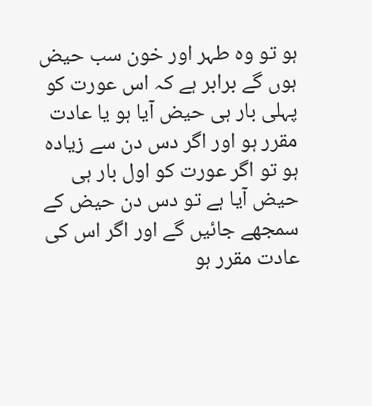ہو تو وہ طہر اور خون سب حیض ہوں گے برابر ہے کہ اس عورت کو پہلی بار ہی حیض آیا ہو یا عادت مقرر ہو اور اگر دس دن سے زیادہ ہو تو اگر عورت کو اول بار ہی حیض آیا ہے تو دس دن حیض کے سمجھے جائیں گے اور اگر اس کی عادت مقرر ہو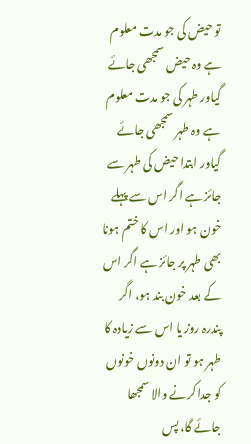تو حیض کی جو مدت معلوم ہے وہ حیض سمجھی جائے گیاور طہر کی جو مدت معلوم ہے وہ طہر سمجھی جائے گیاور ابتدا حیض کی طہر سے جائز ہے اگر اس سے پہلے خون ہو اور اس کا ختم ہونا بھی طہر پر جائز ہے اگر اس کے بعد خون بند ہو، اگر پندرہ روز یا اس سے زیادہ کا طہر ہو تو ان دونوں خونوں کو جدا کرنے والا سمجھا جائے گا، پس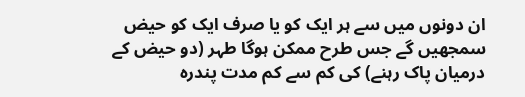ان دونوں میں سے ہر ایک کو یا صرف ایک کو حیض سمجھیں گے جس طرح ممکن ہوگا طہر (دو حیض کے درمیان پاک رہنے) کی کم سے کم مدت پندرہ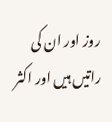روز اور ان کی راتیں ہیں اور اکثر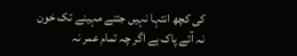کی کچھ انتہا نہیں جتنے مہینے تک خون نہ آئے پاک ہے اگر چہ تمام عمر نہ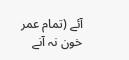آئے (تمام عمر خون نہ آنے